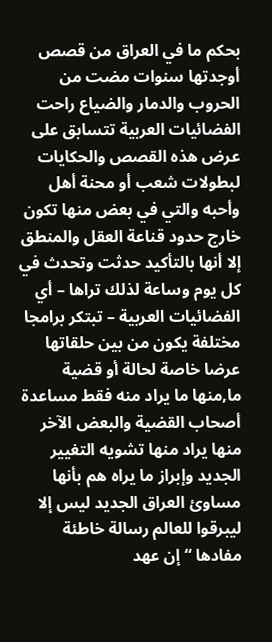بحكم ما في العراق من قصص أوجدتها سنوات مضت من الحروب والدمار والضياع راحت الفضائيات العربية تتسابق على عرض هذه القصص والحكايات لبطولات شعب أو محنة أهل وأحبه والتي في بعض منها تكون خارج حدود قناعة العقل والمنطق إلا أنها بالتأكيد حدثت وتحدث في كل يوم وساعة لذلك تراها – أي الفضائيات العربية – تبتكر برامجا مختلفة يكون من بين حلقاتها عرضا خاصة لحالة أو قضية ما,منها ما يراد منه فقط مساعدة أصحاب القضية والبعض الآخر منها يراد منها تشويه التغيير الجديد وإبراز ما يراه هم بأنها مساوئ العراق الجديد ليس إلا ليبرقوا للعالم رسالة خاطئة مفادها “إن عهد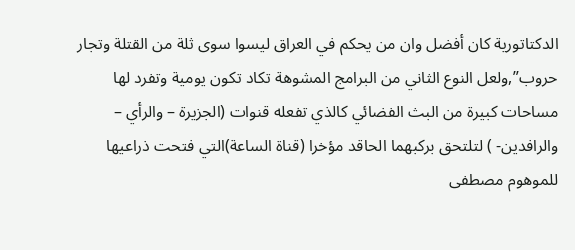الدكتاتورية كان أفضل وان من يحكم في العراق ليسوا سوى ثلة من القتلة وتجار حروب”,ولعل النوع الثاني من البرامج المشوهة تكاد تكون يومية وتفرد لها مساحات كبيرة من البث الفضائي كالذي تفعله قنوات (الجزيرة – والرأي – والرافدين- ) لتلتحق بركبهما الحاقد مؤخرا (قناة الساعة)التي فتحت ذراعيها للموهوم مصطفى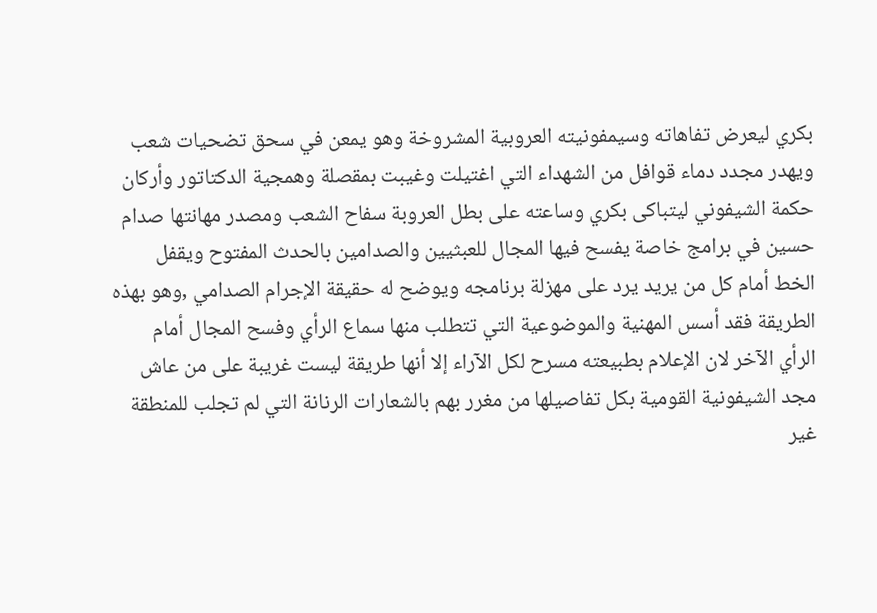بكري ليعرض تفاهاته وسيمفونيته العروبية المشروخة وهو يمعن في سحق تضحيات شعب ويهدر مجدد دماء قوافل من الشهداء التي اغتيلت وغيبت بمقصلة وهمجية الدكتاتور وأركان حكمة الشيفوني ليتباكى بكري وساعته على بطل العروبة سفاح الشعب ومصدر مهانتها صدام حسين في برامج خاصة يفسح فيها المجال للعبثيين والصدامين بالحدث المفتوح ويقفل الخط أمام كل من يريد يرد على مهزلة برنامجه ويوضح له حقيقة الإجرام الصدامي ,وهو بهذه الطريقة فقد أسس المهنية والموضوعية التي تتطلب منها سماع الرأي وفسح المجال أمام الرأي الآخر لان الإعلام بطبيعته مسرح لكل الآراء إلا أنها طريقة ليست غريبة على من عاش مجد الشيفونية القومية بكل تفاصيلها من مغرر بهم بالشعارات الرنانة التي لم تجلب للمنطقة غير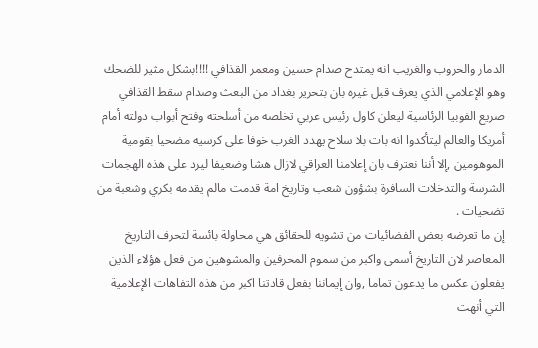الدمار والحروب والغريب انه يمتدح صدام حسين ومعمر القذافي !!!!بشكل مثير للضحك وهو الإعلامي الذي يعرف قبل غيره بان بتحرير بغداد من البعث وصدام سقط القذافي صريع الفوبيا الرئاسية ليعلن كاول رئيس عربي تخلصه من أسلحته وفتح أبواب دولته أمام أمريكا والعالم ليتأكدوا انه بات بلا سلاح يهدد الغرب خوفا على كرسيه مضحيا بقومية الموهومين ,إلا أننا نعترف بان إعلامنا العراقي لازال هشا وضعيفا ليرد على هذه الهجمات الشرسة والتدخلات السافرة بشؤون شعب وتاريخ امة قدمت مالم يقدمه بكري وشعبة من تضحيات .
إن ما تعرضه بعض الفضائيات من تشويه للحقائق هي محاولة بائسة لتحرف التاريخ المعاصر لان التاريخ أسمى واكبر من سموم المحرفين والمشوهين من فعل هؤلاء الذين يفعلون عكس ما يدعون تماما ,وان إيماننا بفعل قادتنا اكبر من هذه التفاهات الإعلامية التي أنهت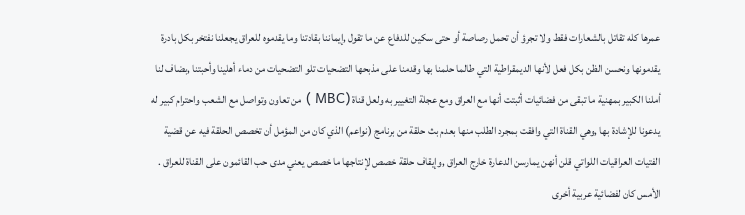عمرها كله تقاتل بالشعارات فقط ولا تجرؤ أن تحمل رصاصة أو حتى سكين للدفاع عن ما تقول ,إيماننا بقادتنا وما يقدموه للعراق يجعلنا نفتخر بكل بادرة يقدمونها ونحسن الظن بكل فعل لأنها الديمقراطية التي طالما حلمنا بها وقدمنا على مذبحها التضحيات تلو التضحيات من دماء أهلينا وأحبتنا ,بضاف لنا أملنا الكبير بمهنية ما تبقى من فضائيات أثبتت أنها مع العراق ومع عجلة التغيير به ولعل قناة (MBC ) من تعاون وتواصل مع الشعب واحترام كبير له يدعونا للإشادة بها ,وهي القناة التي وافقت بمجرد الطلب منها بعدم بث حلقة من برنامج (نواعم) الذي كان من المؤمل أن تخصص الحلقة فيه عن قضية الفتيات العراقيات اللواتي قلن أنهن يمارسن الدعارة خارج العراق ,وإيقاف حلقة خصص لإنتاجها ما خصص يعني مدى حب القائمون على القناة للعراق .
الأمس كان لفضائية عربية أخرى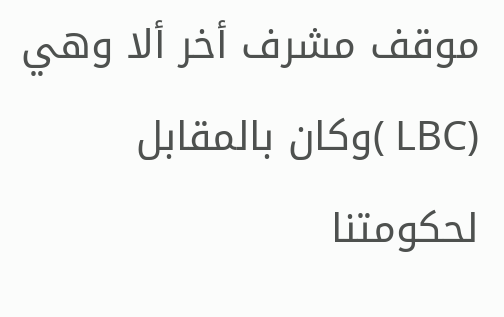موقف مشرف أخر ألا وهي (LBC )وكان بالمقابل لحكومتنا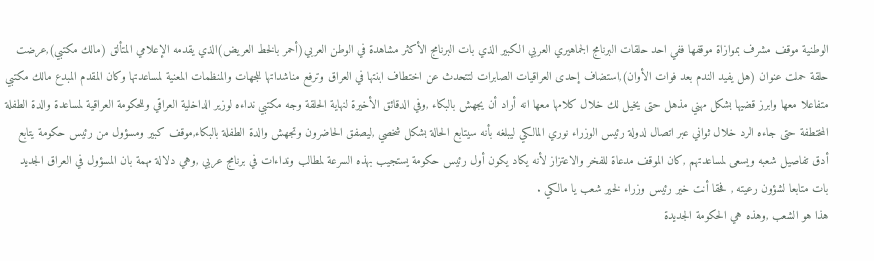الوطنية موقف مشرف بموازاة موقفها ففي احد حلقات البرنامج الجماهيري العربي الكبير الذي بات البرنامج الأكثر مشاهدة في الوطن العربي(أحمر بالخط العريض)الذي يقدمه الإعلامي المتألق (مالك مكتبي),عرضت حلقة حملت عنوان (هل يفيد الندم بعد فوات الأوان),استضاف إحدى العراقيات الصابرات لتتحدث عن اختطاف ابنتها في العراق وترفع مناشداتها للجهات والمنظمات المعنية لمساعدتها وكان المقدم المبدع مالك مكتبي متفاعلا معها وابرز قضيها بشكل مهني مذهل حتى يخيل لك خلال كلامها معها انه أراد أن يجهش بالبكاء ,وفي الدقائق الأخيرة لنهاية الحلقة وجه مكتبي نداءه لوزير الداخلية العراقي وللحكومة العراقية لمساعدة والدة الطفلة المختطفة حتى جاءه الرد خلال ثواني عبر اتصال لدولة رئيس الوزراء نوري المالكي ليبلغه بأنه سيتابع الحالة بشكل شخصي ,ليصفق الحاضرون وتجهش والدة الطفلة بالبكاء,موقف كبير ومسؤول من رئيس حكومة يتابع أدق تفاصيل شعبه ويسعى لمساعدتهم ,كان الموقف مدعاة للفخر والاعتزاز لأنه يكاد يكون أول رئيس حكومة يستجيب بهذه السرعة لمطالب ونداءات في برنامج عربي ,وهي دلالة مهمة بان المسؤول في العراق الجديد بات متابعا لشؤون رعيته , فحقا أنت خير رئيس وزراء لخير شعب يا مالكي .
هذا هو الشعب ,وهذه هي الحكومة الجديدة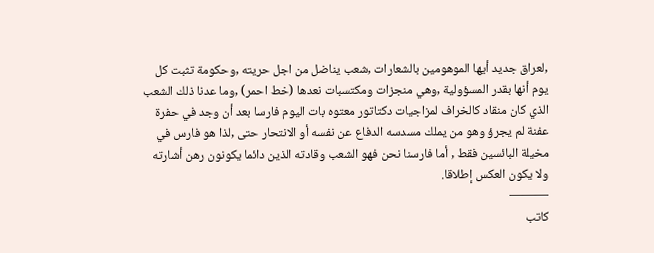,لعراق جديد أيها الموهومين بالشعارات ,شعب يناضل من اجل حريته ,وحكومة تثبت كل يوم أنها بقدر المسؤولية ,وهي منجزات ومكتسبات نعدها (خط احمر) ,وما عدنا ذلك الشعب الذي كان منقاد كالخراف لمزاجيات دكتاتور معتوه بات اليوم فارسا بعد أن وجد في حفرة عفنة لم يجرؤ وهو من يملك مسدسه الدفاع عن نفسه أو الانتحار حتى ,لذا هو فارس في مخيلة البائسين فقط , أما فارسنا نحن فهو الشعب وقادته الذين دائما يكونون رهن أشارته ولا يكون العكس إطلاقا.
———
كاتب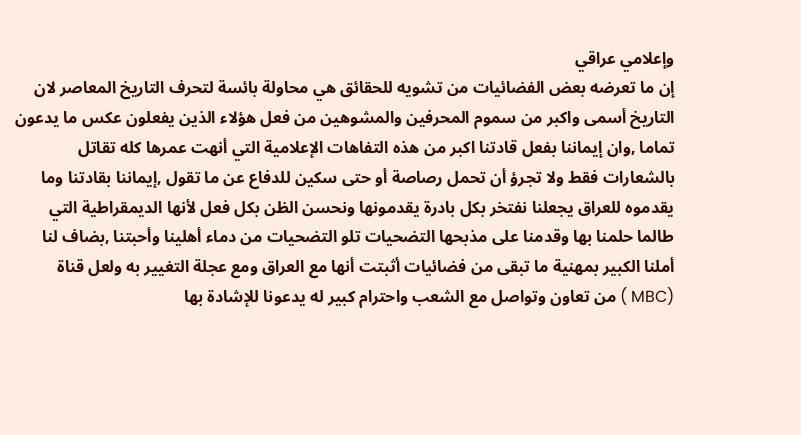وإعلامي عراقي
إن ما تعرضه بعض الفضائيات من تشويه للحقائق هي محاولة بائسة لتحرف التاريخ المعاصر لان التاريخ أسمى واكبر من سموم المحرفين والمشوهين من فعل هؤلاء الذين يفعلون عكس ما يدعون تماما ,وان إيماننا بفعل قادتنا اكبر من هذه التفاهات الإعلامية التي أنهت عمرها كله تقاتل بالشعارات فقط ولا تجرؤ أن تحمل رصاصة أو حتى سكين للدفاع عن ما تقول ,إيماننا بقادتنا وما يقدموه للعراق يجعلنا نفتخر بكل بادرة يقدمونها ونحسن الظن بكل فعل لأنها الديمقراطية التي طالما حلمنا بها وقدمنا على مذبحها التضحيات تلو التضحيات من دماء أهلينا وأحبتنا ,بضاف لنا أملنا الكبير بمهنية ما تبقى من فضائيات أثبتت أنها مع العراق ومع عجلة التغيير به ولعل قناة (MBC ) من تعاون وتواصل مع الشعب واحترام كبير له يدعونا للإشادة بها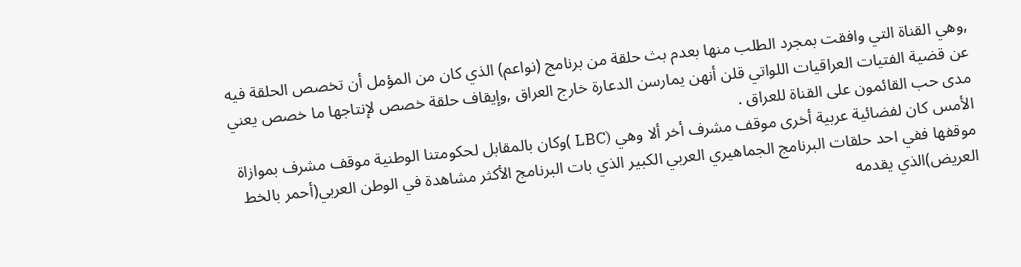,وهي القناة التي وافقت بمجرد الطلب منها بعدم بث حلقة من برنامج (نواعم) الذي كان من المؤمل أن تخصص الحلقة فيه عن قضية الفتيات العراقيات اللواتي قلن أنهن يمارسن الدعارة خارج العراق ,وإيقاف حلقة خصص لإنتاجها ما خصص يعني مدى حب القائمون على القناة للعراق .
الأمس كان لفضائية عربية أخرى موقف مشرف أخر ألا وهي (LBC )وكان بالمقابل لحكومتنا الوطنية موقف مشرف بموازاة موقفها ففي احد حلقات البرنامج الجماهيري العربي الكبير الذي بات البرنامج الأكثر مشاهدة في الوطن العربي(أحمر بالخط العريض)الذي يقدمه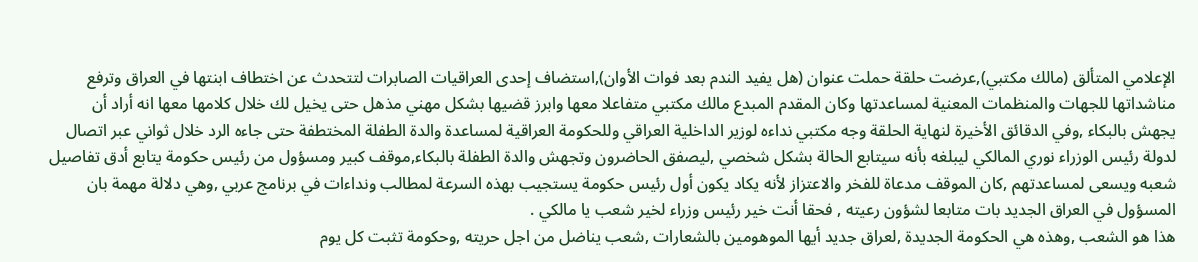الإعلامي المتألق (مالك مكتبي),عرضت حلقة حملت عنوان (هل يفيد الندم بعد فوات الأوان),استضاف إحدى العراقيات الصابرات لتتحدث عن اختطاف ابنتها في العراق وترفع مناشداتها للجهات والمنظمات المعنية لمساعدتها وكان المقدم المبدع مالك مكتبي متفاعلا معها وابرز قضيها بشكل مهني مذهل حتى يخيل لك خلال كلامها معها انه أراد أن يجهش بالبكاء ,وفي الدقائق الأخيرة لنهاية الحلقة وجه مكتبي نداءه لوزير الداخلية العراقي وللحكومة العراقية لمساعدة والدة الطفلة المختطفة حتى جاءه الرد خلال ثواني عبر اتصال لدولة رئيس الوزراء نوري المالكي ليبلغه بأنه سيتابع الحالة بشكل شخصي ,ليصفق الحاضرون وتجهش والدة الطفلة بالبكاء,موقف كبير ومسؤول من رئيس حكومة يتابع أدق تفاصيل شعبه ويسعى لمساعدتهم ,كان الموقف مدعاة للفخر والاعتزاز لأنه يكاد يكون أول رئيس حكومة يستجيب بهذه السرعة لمطالب ونداءات في برنامج عربي ,وهي دلالة مهمة بان المسؤول في العراق الجديد بات متابعا لشؤون رعيته , فحقا أنت خير رئيس وزراء لخير شعب يا مالكي .
هذا هو الشعب ,وهذه هي الحكومة الجديدة ,لعراق جديد أيها الموهومين بالشعارات ,شعب يناضل من اجل حريته ,وحكومة تثبت كل يوم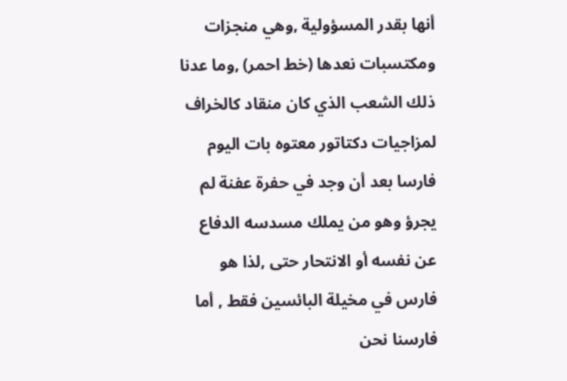أنها بقدر المسؤولية ,وهي منجزات ومكتسبات نعدها (خط احمر) ,وما عدنا ذلك الشعب الذي كان منقاد كالخراف لمزاجيات دكتاتور معتوه بات اليوم فارسا بعد أن وجد في حفرة عفنة لم يجرؤ وهو من يملك مسدسه الدفاع عن نفسه أو الانتحار حتى ,لذا هو فارس في مخيلة البائسين فقط , أما فارسنا نحن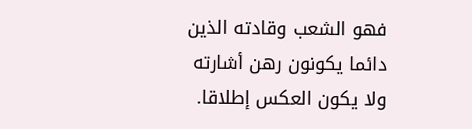فهو الشعب وقادته الذين دائما يكونون رهن أشارته ولا يكون العكس إطلاقا.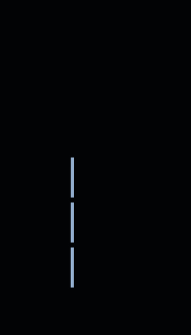———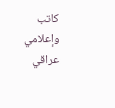كاتب وإعلامي عراقي